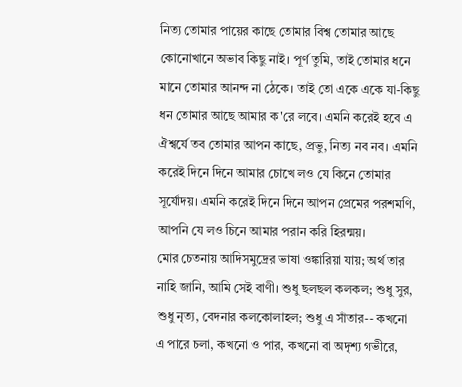নিত্য তোমার পায়ের কাছে তোমার বিশ্ব তোমার আছে কোনোখানে অভাব কিছু নাই। পূর্ণ তুমি, তাই তোমার ধনে মানে তোমার আনন্দ না ঠেকে। তাই তো একে একে যা-কিছু ধন তোমার আছে আমার ক'রে লবে। এমনি করেই হবে এ ঐশ্বর্যে তব তোমার আপন কাছে, প্রভু, নিত্য নব নব। এমনি করেই দিনে দিনে আমার চোখে লও যে কিনে তোমার সূর্যোদয়। এমনি করেই দিনে দিনে আপন প্রেমের পরশমণি, আপনি যে লও চিনে আমার পরান করি হিরন্ময়।
মোর চেতনায় আদিসমুদ্রের ভাষা ওঙ্কারিয়া যায়; অর্থ তার নাহি জানি, আমি সেই বাণী। শুধু ছলছল কলকল; শুধু সুর, শুধু নৃত্য, বেদনার কলকোলাহল; শুধু এ সাঁতার-- কখনো এ পারে চলা, কখনো ও পার, কখনো বা অদৃশ্য গভীরে,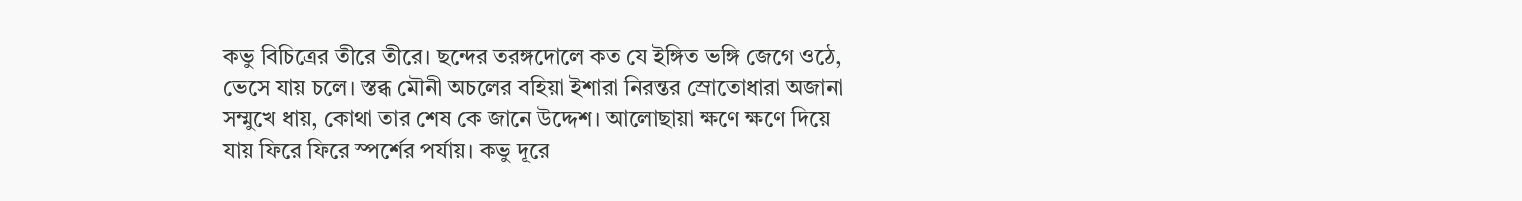কভু বিচিত্রের তীরে তীরে। ছন্দের তরঙ্গদোলে কত যে ইঙ্গিত ভঙ্গি জেগে ওঠে, ভেসে যায় চলে। স্তব্ধ মৌনী অচলের বহিয়া ইশারা নিরন্তর স্রোতোধারা অজানা সম্মুখে ধায়, কোথা তার শেষ কে জানে উদ্দেশ। আলোছায়া ক্ষণে ক্ষণে দিয়ে যায় ফিরে ফিরে স্পর্শের পর্যায়। কভু দূরে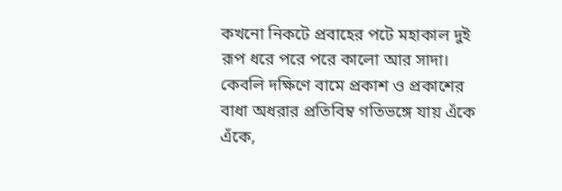কখনো নিকটে প্রবাহের পটে মহাকাল দুই রূপ ধরে পরে পরে কালো আর সাদা। কেবলি দক্ষিণে বামে প্রকাশ ও প্রকাশের বাধা অধরার প্রতিবিম্ব গতিভঙ্গে যায় এঁকে এঁকে,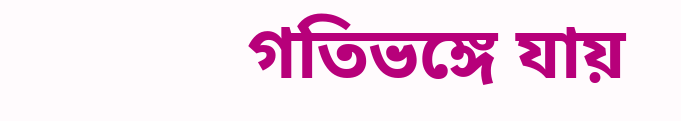গতিভঙ্গে যায়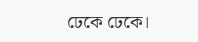ঢেকে ঢেকে।